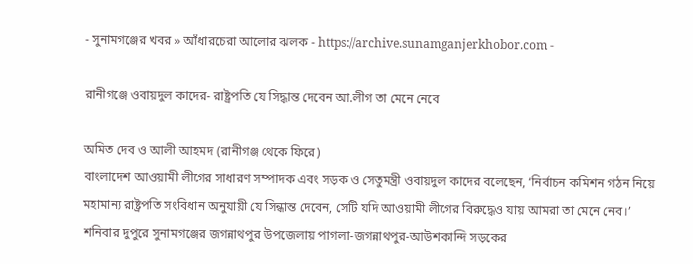- সুনামগঞ্জের খবর » আঁধারচেরা আলোর ঝলক - https://archive.sunamganjerkhobor.com -

রানীগঞ্জে ওবায়দুল কাদের- রাষ্ট্রপতি যে সিদ্ধান্ত দেবেন আ.লীগ তা মেনে নেবে

অমিত দেব ও আলী আহমদ (রানীগঞ্জ থেকে ফিরে)
বাংলাদেশ আওয়ামী লীগের সাধারণ সম্পাদক এবং সড়ক ও সেতুমন্ত্রী ওবায়দুল কাদের বলেছেন, ‘নির্বাচন কমিশন গঠন নিয়ে মহামান্য রাষ্ট্রপতি সংবিধান অনুযায়ী যে সিন্ধান্ত দেবেন, সেটি যদি আওয়ামী লীগের বিরুদ্ধেও যায় আমরা তা মেনে নেব।’
শনিবার দুপুরে সুনামগঞ্জের জগন্নাথপুর উপজেলায় পাগলা-জগন্নাথপুর-আউশকান্দি সড়কের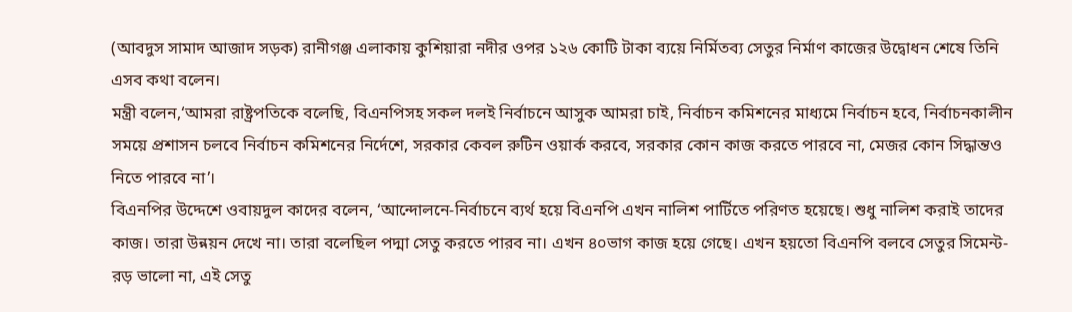(আবদুস সামাদ আজাদ সড়ক) রানীগঞ্জ এলাকায় কুশিয়ারা নদীর ওপর ১২৬ কোটি টাকা ব্যয়ে নির্মিতব্য সেতুর নির্মাণ কাজের উদ্বোধন শেষে তিনি এসব কথা বলেন।
মন্ত্রী বলেন,‘আমরা রাষ্ট্রপতিকে বলেছি, বিএনপিসহ সকল দলই নির্বাচনে আসুক আমরা চাই, নির্বাচন কমিশনের মাধ্যমে নির্বাচন হবে, নির্বাচনকালীন সময়ে প্রশাসন চলবে নির্বাচন কমিশনের নির্দেশে, সরকার কেবল রুটিন ওয়ার্ক করবে, সরকার কোন কাজ করতে পারবে না, মেজর কোন সিদ্ধান্তও নিতে পারবে না’।
বিএনপির উদ্দেশে ওবায়দুল কাদের বলেন, ‘আন্দোলনে-নির্বাচনে ব্যর্থ হয়ে বিএনপি এখন নালিশ পার্টিতে পরিণত হয়েছে। শুধু নালিশ করাই তাদের কাজ। তারা উন্নয়ন দেখে না। তারা বলেছিল পদ্মা সেতু করতে পারব না। এখন ৪০ভাগ কাজ হয়ে গেছে। এখন হয়তো বিএনপি বলবে সেতুর সিমেন্ট-রড় ভালো না, এই সেতু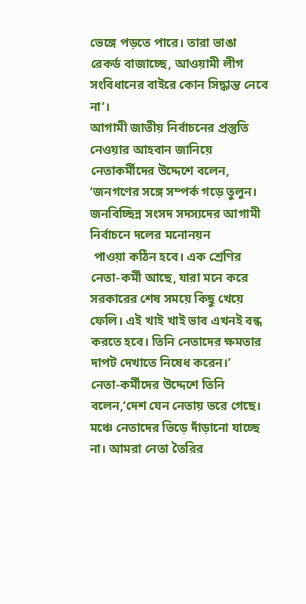ভেঙ্গে পড়তে পারে। তারা ভাঙা রেকর্ড বাজাচ্ছে, আওয়ামী লীগ সংবিধানের বাইরে কোন সিদ্ধান্ত নেবে না’।
আগামী জাতীয় নির্বাচনের প্রস্তুতি নেওয়ার আহবান জানিয়ে নেতাকর্মীদের উদ্দেশে বলেন, ‘জনগণের সঙ্গে সম্পর্ক গড়ে তুলুন। জনবিচ্ছিন্ন সংসদ সদস্যদের আগামী নির্বাচনে দলের মনোনয়ন
 পাওয়া কঠিন হবে। এক শ্রেণির নেতা-কর্মী আছে, যারা মনে করে সরকারের শেষ সময়ে কিছু খেয়ে ফেলি। এই খাই খাই ভাব এখনই বন্ধ করতে হবে। তিনি নেতাদের ক্ষমতার দাপট দেখাতে নিষেধ করেন।’
নেতা-কর্মীদের উদ্দেশে তিনি বলেন,‘দেশ যেন নেতায় ভরে গেছে। মঞ্চে নেতাদের ভিড়ে দাঁড়ানো যাচ্ছে না। আমরা নেতা তৈরির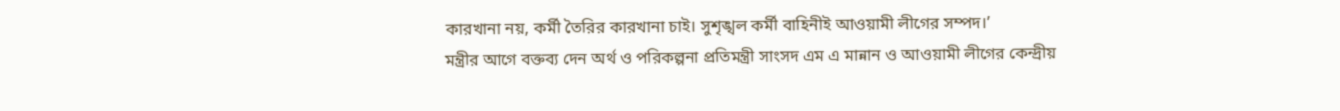কারখানা নয়, কর্মী তৈরির কারখানা চাই। সুশৃঙ্খল কর্মী বাহিনীই আওয়ামী লীগের সম্পদ।’
মন্ত্রীর আগে বক্তব্য দেন অর্থ ও পরিকল্পনা প্রতিমন্ত্রী সাংসদ এম এ মান্নান ও আওয়ামী লীগের কেন্দ্রীয়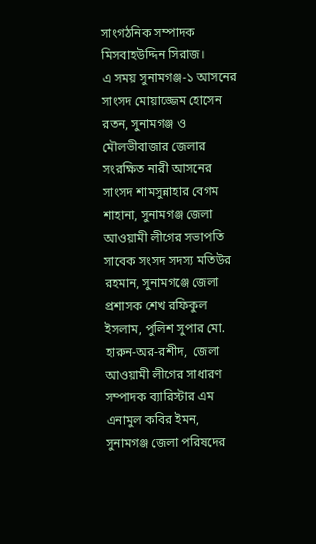সাংগঠনিক সম্পাদক মিসবাহউদ্দিন সিরাজ।
এ সময় সুনামগঞ্জ-১ আসনের সাংসদ মোয়াজ্জেম হোসেন রতন, সুনামগঞ্জ ও মৌলভীবাজার জেলার সংরক্ষিত নারী আসনের সাংসদ শামসুন্নাহার বেগম শাহানা, সুনামগঞ্জ জেলা আওয়ামী লীগের সভাপতি সাবেক সংসদ সদস্য মতিউর রহমান, সুনামগঞ্জে জেলা প্রশাসক শেখ রফিকুল ইসলাম, পুলিশ সুপার মো. হারুন-অর-রশীদ,  জেলা আওয়ামী লীগের সাধারণ সম্পাদক ব্যারিস্টার এম এনামুল কবির ইমন, সুনামগঞ্জ জেলা পরিষদের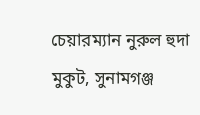চেয়ারম্যান নুরুল হুদা মুকুট, সুনামগঞ্জ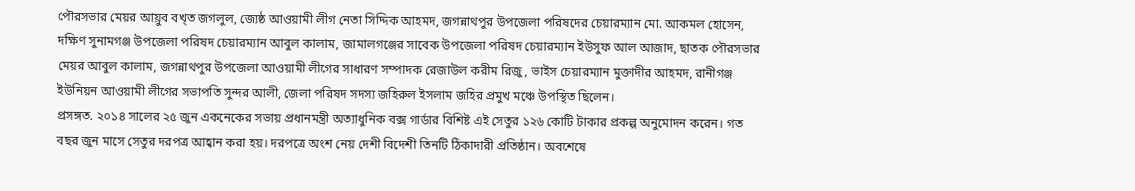পৌরসভার মেয়র আয়ুব বখ্ত জগলুল, জ্যেষ্ঠ আওয়ামী লীগ নেতা সিদ্দিক আহমদ, জগন্নাথপুর উপজেলা পরিষদের চেয়ারম্যান মো. আকমল হোসেন, দক্ষিণ সুনামগঞ্জ উপজেলা পরিষদ চেয়ারম্যান আবুল কালাম, জামালগঞ্জের সাবেক উপজেলা পরিষদ চেয়ারম্যান ইউসুফ আল আজাদ, ছাতক পৌরসভার মেয়র আবুল কালাম, জগন্নাথপুর উপজেলা আওয়ামী লীগের সাধারণ সম্পাদক রেজাউল করীম রিজু, ভাইস চেয়ারম্যান মুক্তাদীর আহমদ, রানীগঞ্জ ইউনিয়ন আওয়ামী লীগের সভাপতি সুন্দর আলী, জেলা পরিষদ সদস্য জহিরুল ইসলাম জহির প্রমুখ মঞ্চে উপস্থিত ছিলেন।
প্রসঙ্গত. ২০১৪ সালের ২৫ জুন একনেকের সভায় প্রধানমন্ত্রী অত্যাধুনিক বক্স গার্ডার বিশিষ্ট এই সেতুর ১২৬ কোটি টাকার প্রকল্প অনুমোদন করেন। গত বছর জুন মাসে সেতুর দরপত্র আহ্বান করা হয়। দরপত্রে অংশ নেয় দেশী বিদেশী তিনটি ঠিকাদারী প্রতিষ্ঠান। অবশেষে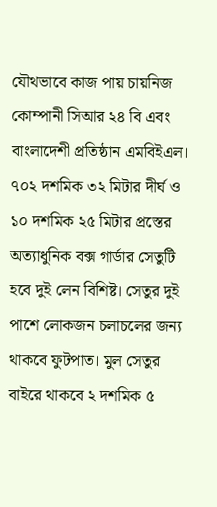যৌথভাবে কাজ পায় চায়নিজ  কোম্পানী সিআর ২৪ বি এবং বাংলাদেশী প্রতিষ্ঠান এমবিইএল। ৭০২ দশমিক ৩২ মিটার দীর্ঘ ও ১০ দশমিক ২৫ মিটার প্রস্তের অত্যাধুনিক বক্স গার্ডার সেতুটি হবে দুই লেন বিশিষ্ট। সেতুর দুই পাশে লোকজন চলাচলের জন্য থাকবে ফুটপাত। মুল সেতুর বাইরে থাকবে ২ দশমিক ৫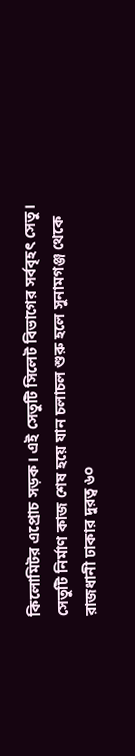কিলোমিটর এপ্রোচ সড়ক। এই সেতুটি সিলেট বিভাগের সর্ববৃহৎ সেতু। সেতুটি নির্মাণ কাজ শেষ হয়ে যান চলাচল শুরু হলে সুনামগঞ্জ থেকে রাজধানী ঢাকার দুরত্ব ৬০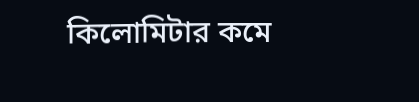কিলোমিটার কমে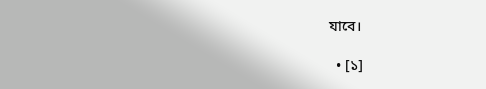যাবে।

  • [১]